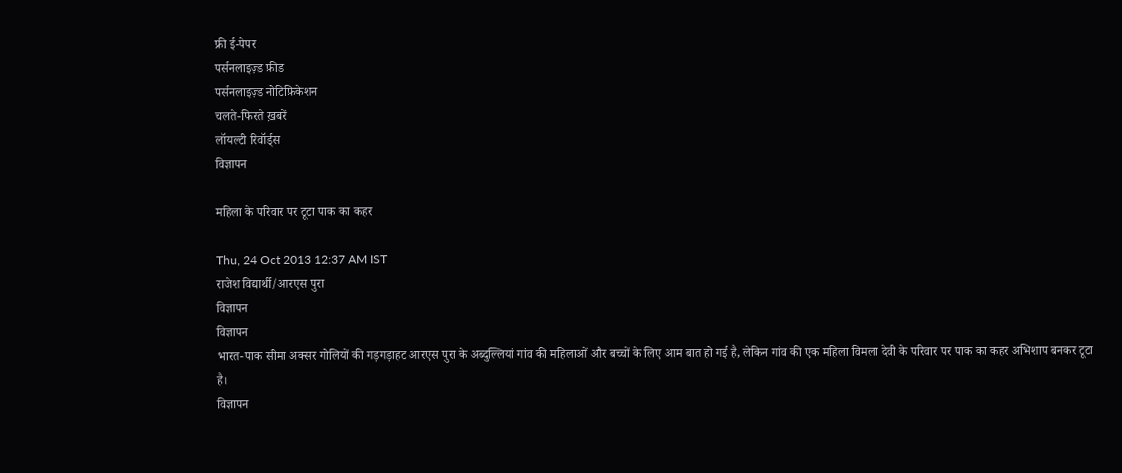फ्री ई-पेपर
पर्सनलाइज़्ड फ़ीड
पर्सनलाइज़्ड नोटिफ़िकेशन
चलते-फिरते ख़बरें
लॉयल्टी रिवॉर्ड्स
विज्ञापन

महिला के परिवार पर टूटा पाक का कहर

Thu, 24 Oct 2013 12:37 AM IST
राजेश विद्यार्थी/आरएस पुरा
विज्ञापन
विज्ञापन
भारत-पाक सीमा अक्सर गोलियों की गड़गड़ाहट आरएस पुरा के अब्दुल्लियां गांव की महिलाओं और बच्चों के लिए आम बात हो गई है, लेकिन गांव की एक महिला विमला देवी के परिवार पर पाक का कहर अभिशाप बनकर टूटा है।
विज्ञापन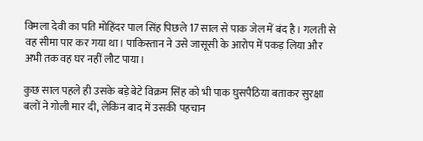विमला देवी का पति मोहिंदर पाल सिंह पिछले 17 साल से पाक जेल में बंद है। गलती से वह सीमा पार कर गया था। पाकिस्तान ने उसे जासूसी के आरोप में पकड़ लिया और अभी तक वह घर नहीं लौट पाया।

कुछ साल पहले ही उसके बड़े बेटे विक्रम सिंह को भी पाक घुसपैठिया बताकर सुरक्षा बलों ने गोली मार दी, लेकिन बाद में उसकी पहचान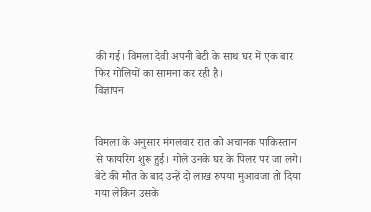की गई। विमला देवी अपनी बेटी के साथ घर में एक बार फिर गोलियों का सामना कर रही है।
विज्ञापन


विमला के अनुसार मंगलवार रात को अचानक पाकिस्तान से फायरिंग शुरू हुई। गोले उनके घर के पिलर पर जा लगे। बेटे की मौत के बाद उन्हें दो लाख रुपया मुआवजा तो दिया गया लेकिन उसके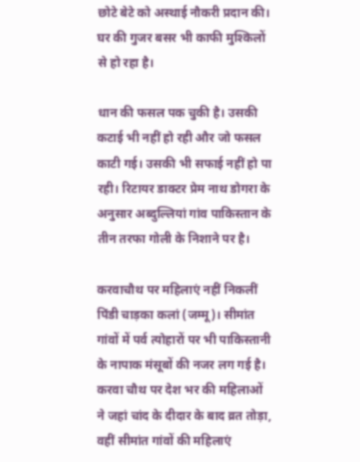छोटे बेटे को अस्थाई नौकरी प्रदान की। घर की गुजर बसर भी काफी मुश्किलों से हो रहा है।

धान की फसल पक चुकी है। उसकी कटाई भी नहीं हो रही और जो फसल काटी गई। उसकी भी सफाई नहीं हो पा रही। रिटायर डाक्टर प्रेम नाथ डोगरा के अनुसार अब्दुल्लियां गांव पाकिस्तान के तीन तरफा गोली के निशाने पर है।

करवाचौथ पर महिलाएं नहीं निकलीं
पिंडी चाड़का कलां (जम्मू)। सीमांत गांवों में पर्व त्योहारों पर भी पाकिस्तानी के नापाक मंसूबों की नजर लग गई है। करवा चौथ पर देश भर की महिलाओं ने जहां चांद के दीदार के बाद व्रत तोड़ा, वहीं सीमांत गांवों की महिलाएं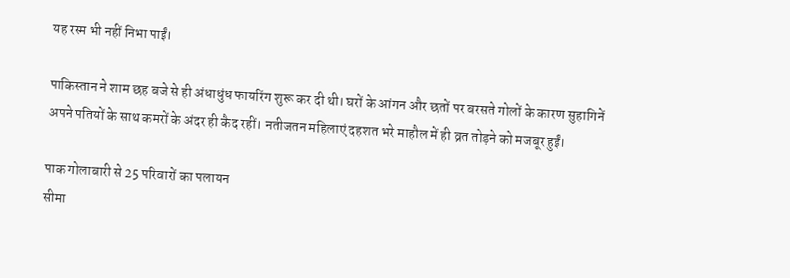यह रस्म भी नहीं निभा पाईं।

पाकिस्तान ने शाम छह बजे से ही अंधाधुंध फायरिंग शुरू कर दी थी। घरों के आंगन और छतों पर बरसते गोलों के कारण सुहागिनें अपने पतियों के साथ कमरों के अंदर ही कैद रहीं। नतीजतन महिलाएं दहशत भरे माहौल में ही व्रत तोड़ने को मजबूर हुईं।

पाक गोलाबारी से 25 परिवारों का पलायन
सीमा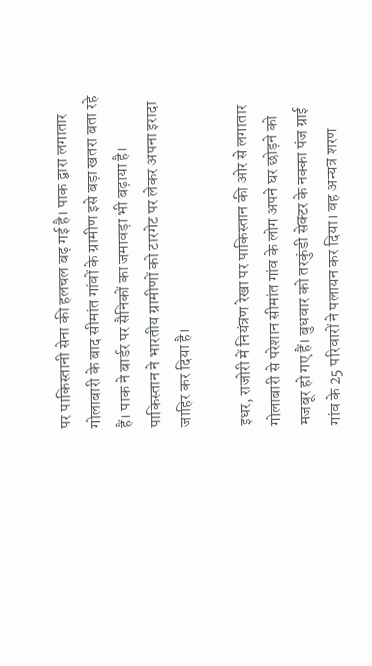पर पाकिस्तानी सेना की हलचल बढ़ गई है। पाक द्वारा लगातार गोलाबारी के बाद सीमांत गांवों के ग्रामीण इसे बड़ा खतरा बता रहे हैं। पाक ने बार्डर पर सैनिकों का जमावड़ा भी बढ़ाया है। पाकिस्तान ने भारतीय ग्रामीणों को टारगेट पर लेकर अपना इरादा जाहिर कर दिया है।

इधर, राजोरी में नियंत्रण रेखा पर पाकिस्तान की ओर से लगातार गोलाबारी से परेशान सीमांत गांव के लोग अपने घर छोड़ने को मजबूर हो गए हैं। बुधवार को तरकुंडी सेक्टर के नक्का पंज ग्राई गांव के 25 परिवारों ने पलायन कर दिया। वह अन्यत्र शरण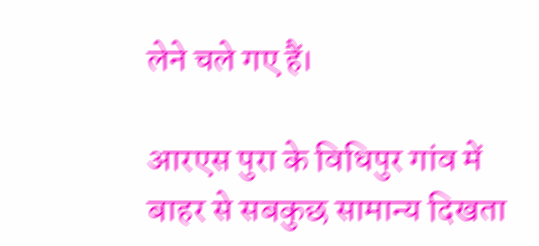लेने चले गए हैं।

आरएस पुरा के विधिपुर गांव में बाहर से सबकुछ सामान्य दिखता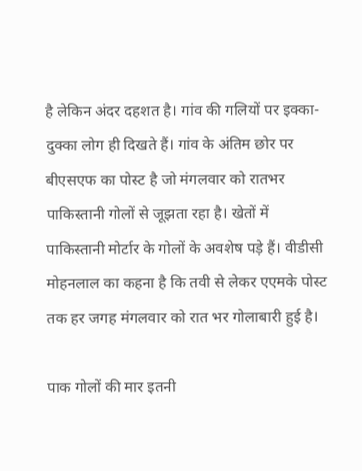है लेकिन अंदर दहशत है। गांव की गलियों पर इक्का-दुक्का लोग ही दिखते हैं। गांव के अंतिम छोर पर बीएसएफ का पोस्ट है जो मंगलवार को रातभर पाकिस्तानी गोलों से जूझता रहा है। खेतों में पाकिस्तानी मोर्टार के गोलों के अवशेष पड़े हैं। वीडीसी मोहनलाल का कहना है कि तवी से लेकर एएमके पोस्ट तक हर जगह मंगलवार को रात भर गोलाबारी हुई है।

पाक गोलों की मार इतनी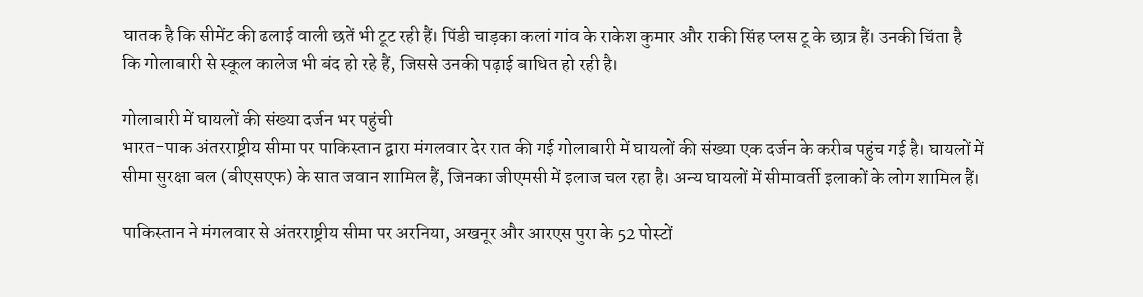घातक है कि सीमेंट की ढलाई वाली छतें भी टूट रही हैं। पिंडी चाड़का कलां गांव के राकेश कुमार और राकी सिंह प्लस टू के छात्र हैं। उनकी चिंता है कि गोलाबारी से स्कूल कालेज भी बंद हो रहे हैं, जिससे उनकी पढ़ाई बाधित हो रही है।

गोलाबारी में घायलों की संख्या दर्जन भर पहुंची
भारत-पाक अंतरराष्ट्रीय सीमा पर पाकिस्तान द्वारा मंगलवार देर रात की गई गोलाबारी में घायलों की संख्या एक दर्जन के करीब पहुंच गई है। घायलों में सीमा सुरक्षा बल (बीएसएफ) के सात जवान शामिल हैं, जिनका जीएमसी में इलाज चल रहा है। अन्य घायलों में सीमावर्ती इलाकों के लोग शामिल हैं।

पाकिस्तान ने मंगलवार से अंतरराष्ट्रीय सीमा पर अरनिया, अखनूर और आरएस पुरा के 52 पोस्टों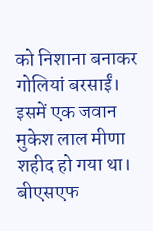को निशाना बनाकर गोलियां बरसाईं। इसमें एक जवान मुकेश लाल मीणा शहीद हो गया था। बीएसएफ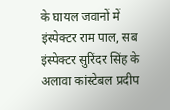के घायल जवानों में इंस्पेक्टर राम पाल, सब इंस्पेक्टर सुरिंदर सिंह के अलावा कांस्टेबल प्रदीप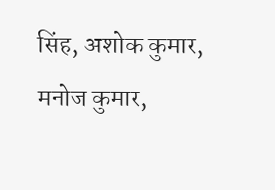सिंह, अशोक कुमार, मनोज कुमार,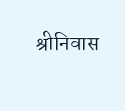श्रीनिवास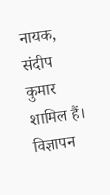नायक, संदीप कुमार शामिल हैं।
विज्ञापन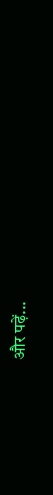और पढ़ें...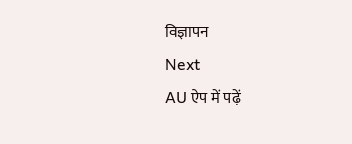विज्ञापन
Next
AU ऐप में पढ़ें